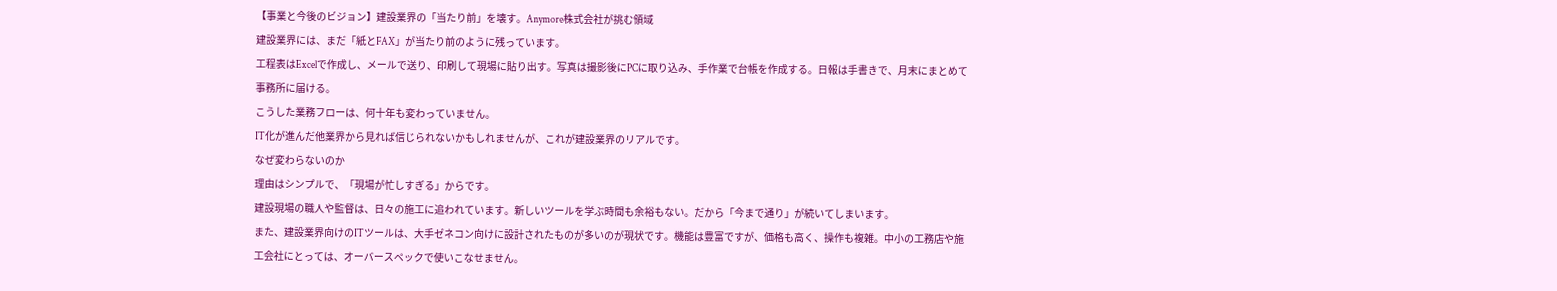【事業と今後のビジョン】建設業界の「当たり前」を壊す。Anymore株式会社が挑む領域
建設業界には、まだ「紙とFAX」が当たり前のように残っています。
工程表はExcelで作成し、メールで送り、印刷して現場に貼り出す。写真は撮影後にPCに取り込み、手作業で台帳を作成する。日報は手書きで、月末にまとめて事務所に届ける。
こうした業務フローは、何十年も変わっていません。
IT化が進んだ他業界から見れば信じられないかもしれませんが、これが建設業界のリアルです。
なぜ変わらないのか
理由はシンプルで、「現場が忙しすぎる」からです。
建設現場の職人や監督は、日々の施工に追われています。新しいツールを学ぶ時間も余裕もない。だから「今まで通り」が続いてしまいます。
また、建設業界向けのITツールは、大手ゼネコン向けに設計されたものが多いのが現状です。機能は豊富ですが、価格も高く、操作も複雑。中小の工務店や施工会社にとっては、オーバースペックで使いこなせません。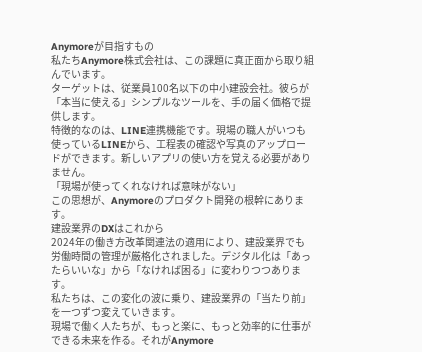Anymoreが目指すもの
私たちAnymore株式会社は、この課題に真正面から取り組んでいます。
ターゲットは、従業員100名以下の中小建設会社。彼らが「本当に使える」シンプルなツールを、手の届く価格で提供します。
特徴的なのは、LINE連携機能です。現場の職人がいつも使っているLINEから、工程表の確認や写真のアップロードができます。新しいアプリの使い方を覚える必要がありません。
「現場が使ってくれなければ意味がない」
この思想が、Anymoreのプロダクト開発の根幹にあります。
建設業界のDXはこれから
2024年の働き方改革関連法の適用により、建設業界でも労働時間の管理が厳格化されました。デジタル化は「あったらいいな」から「なければ困る」に変わりつつあります。
私たちは、この変化の波に乗り、建設業界の「当たり前」を一つずつ変えていきます。
現場で働く人たちが、もっと楽に、もっと効率的に仕事ができる未来を作る。それがAnymore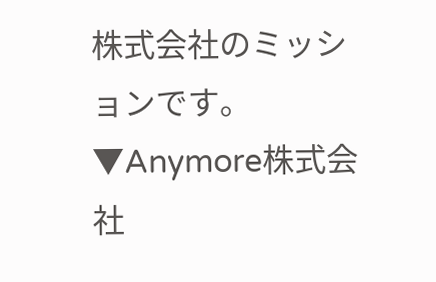株式会社のミッションです。
▼Anymore株式会社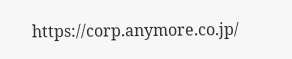https://corp.anymore.co.jp/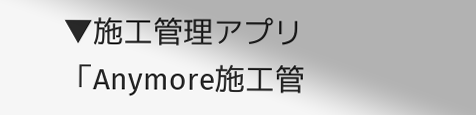▼施工管理アプリ「Anymore施工管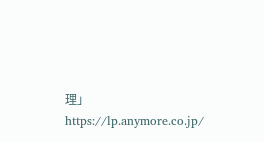理」 https://lp.anymore.co.jp/